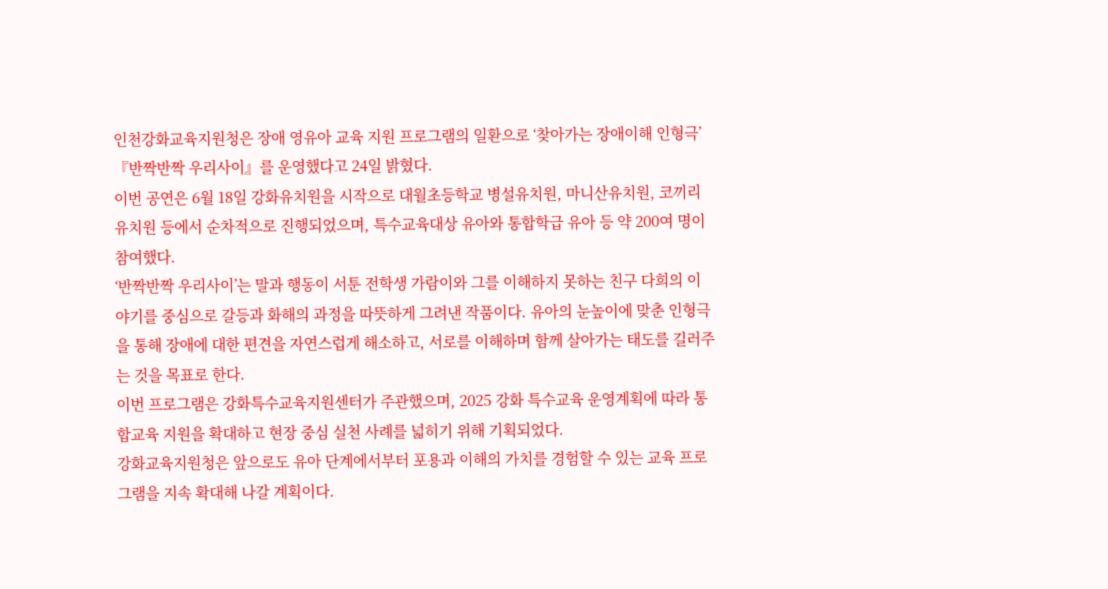인천강화교육지원청은 장애 영유아 교육 지원 프로그램의 일환으로 ‘찾아가는 장애이해 인형극’ 『반짝반짝 우리사이』를 운영했다고 24일 밝혔다.
이번 공연은 6월 18일 강화유치원을 시작으로 대월초등학교 병설유치원, 마니산유치원, 코끼리유치원 등에서 순차적으로 진행되었으며, 특수교육대상 유아와 통합학급 유아 등 약 200여 명이 참여했다.
‘반짝반짝 우리사이’는 말과 행동이 서툰 전학생 가람이와 그를 이해하지 못하는 친구 다희의 이야기를 중심으로 갈등과 화해의 과정을 따뜻하게 그려낸 작품이다. 유아의 눈높이에 맞춘 인형극을 통해 장애에 대한 편견을 자연스럽게 해소하고, 서로를 이해하며 함께 살아가는 태도를 길러주는 것을 목표로 한다.
이번 프로그램은 강화특수교육지원센터가 주관했으며, 2025 강화 특수교육 운영계획에 따라 통합교육 지원을 확대하고 현장 중심 실천 사례를 넓히기 위해 기획되었다.
강화교육지원청은 앞으로도 유아 단계에서부터 포용과 이해의 가치를 경험할 수 있는 교육 프로그램을 지속 확대해 나갈 계획이다.